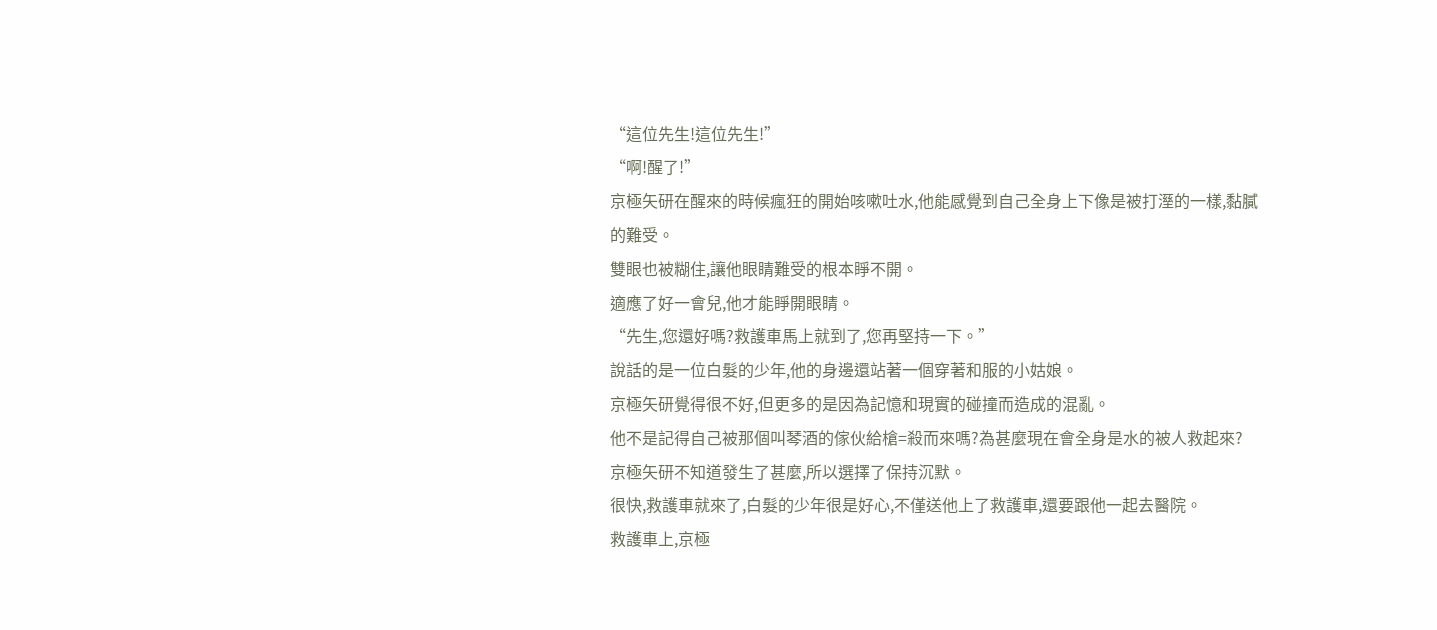“這位先生!這位先生!”
“啊!醒了!”
京極矢研在醒來的時候瘋狂的開始咳嗽吐水,他能感覺到自己全身上下像是被打溼的一樣,黏膩的難受。
雙眼也被糊住,讓他眼睛難受的根本睜不開。
適應了好一會兒,他才能睜開眼睛。
“先生,您還好嗎?救護車馬上就到了,您再堅持一下。”
說話的是一位白髮的少年,他的身邊還站著一個穿著和服的小姑娘。
京極矢研覺得很不好,但更多的是因為記憶和現實的碰撞而造成的混亂。
他不是記得自己被那個叫琴酒的傢伙給槍=殺而來嗎?為甚麼現在會全身是水的被人救起來?
京極矢研不知道發生了甚麼,所以選擇了保持沉默。
很快,救護車就來了,白髮的少年很是好心,不僅送他上了救護車,還要跟他一起去醫院。
救護車上,京極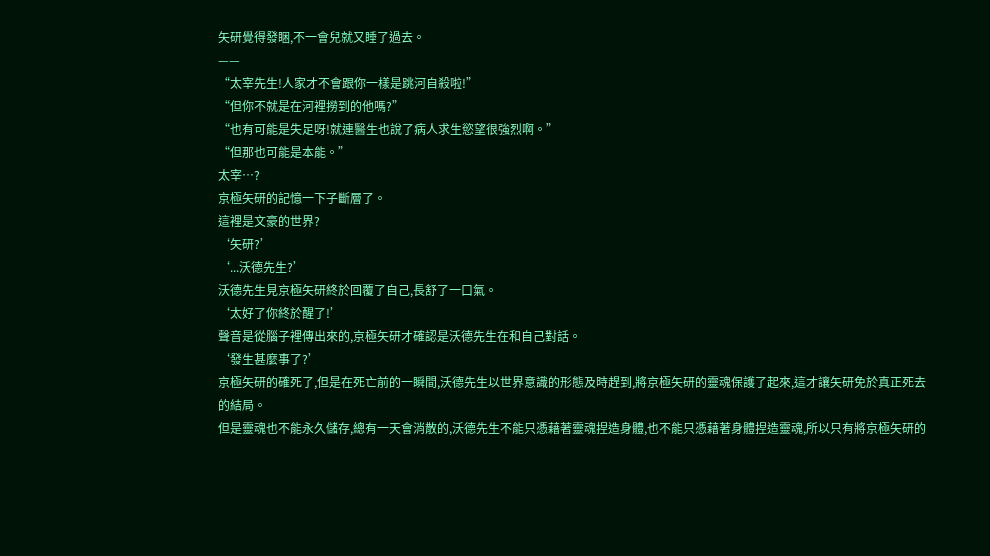矢研覺得發睏,不一會兒就又睡了過去。
——
“太宰先生!人家才不會跟你一樣是跳河自殺啦!”
“但你不就是在河裡撈到的他嗎?”
“也有可能是失足呀!就連醫生也說了病人求生慾望很強烈啊。”
“但那也可能是本能。”
太宰…?
京極矢研的記憶一下子斷層了。
這裡是文豪的世界?
‘矢研?’
‘...沃德先生?’
沃德先生見京極矢研終於回覆了自己,長舒了一口氣。
‘太好了你終於醒了!’
聲音是從腦子裡傳出來的,京極矢研才確認是沃德先生在和自己對話。
‘發生甚麼事了?’
京極矢研的確死了,但是在死亡前的一瞬間,沃德先生以世界意識的形態及時趕到,將京極矢研的靈魂保護了起來,這才讓矢研免於真正死去的結局。
但是靈魂也不能永久儲存,總有一天會消散的,沃德先生不能只憑藉著靈魂捏造身體,也不能只憑藉著身體捏造靈魂,所以只有將京極矢研的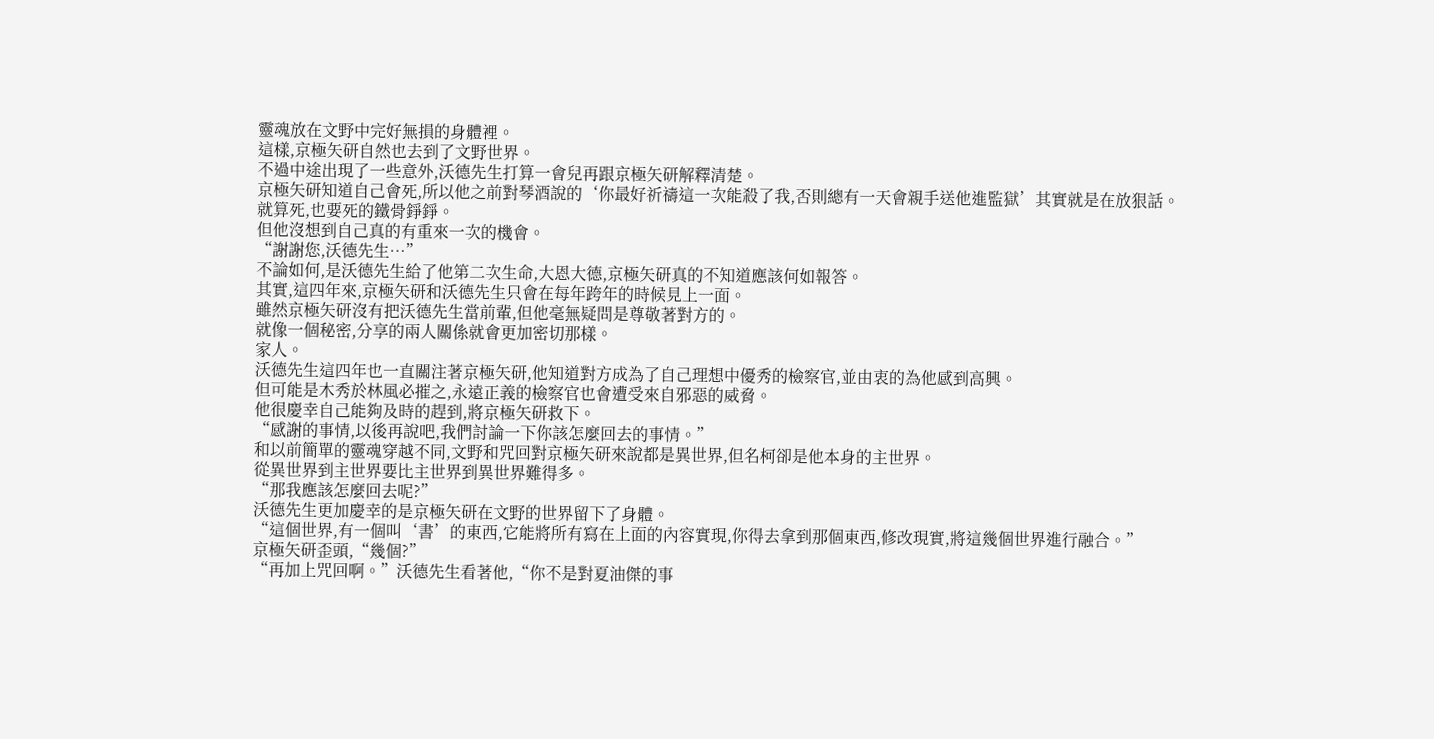靈魂放在文野中完好無損的身體裡。
這樣,京極矢研自然也去到了文野世界。
不過中途出現了一些意外,沃德先生打算一會兒再跟京極矢研解釋清楚。
京極矢研知道自己會死,所以他之前對琴酒說的‘你最好祈禱這一次能殺了我,否則總有一天會親手送他進監獄’其實就是在放狠話。
就算死,也要死的鐵骨錚錚。
但他沒想到自己真的有重來一次的機會。
“謝謝您,沃德先生…”
不論如何,是沃德先生給了他第二次生命,大恩大德,京極矢研真的不知道應該何如報答。
其實,這四年來,京極矢研和沃德先生只會在每年跨年的時候見上一面。
雖然京極矢研沒有把沃德先生當前輩,但他毫無疑問是尊敬著對方的。
就像一個秘密,分享的兩人關係就會更加密切那樣。
家人。
沃德先生這四年也一直關注著京極矢研,他知道對方成為了自己理想中優秀的檢察官,並由衷的為他感到高興。
但可能是木秀於林風必摧之,永遠正義的檢察官也會遭受來自邪惡的威脅。
他很慶幸自己能夠及時的趕到,將京極矢研救下。
“感謝的事情,以後再說吧,我們討論一下你該怎麼回去的事情。”
和以前簡單的靈魂穿越不同,文野和咒回對京極矢研來說都是異世界,但名柯卻是他本身的主世界。
從異世界到主世界要比主世界到異世界難得多。
“那我應該怎麼回去呢?”
沃德先生更加慶幸的是京極矢研在文野的世界留下了身體。
“這個世界,有一個叫‘書’的東西,它能將所有寫在上面的內容實現,你得去拿到那個東西,修改現實,將這幾個世界進行融合。”
京極矢研歪頭,“幾個?”
“再加上咒回啊。”沃德先生看著他,“你不是對夏油傑的事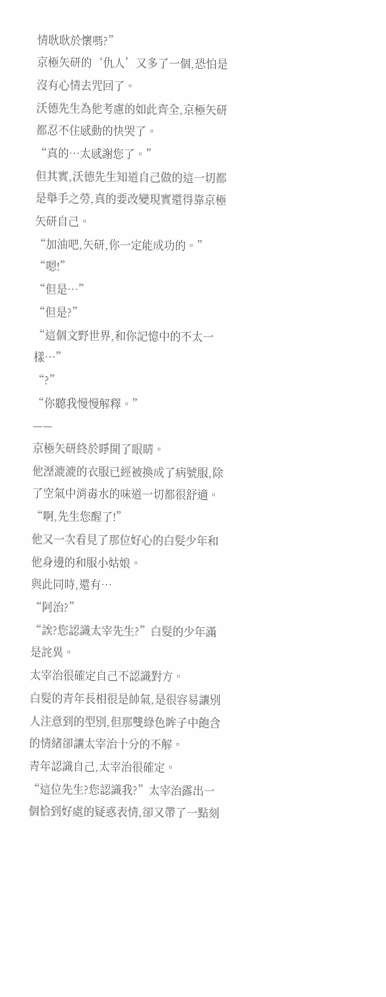情耿耿於懷嗎?”
京極矢研的‘仇人’又多了一個,恐怕是沒有心情去咒回了。
沃德先生為他考慮的如此齊全,京極矢研都忍不住感動的快哭了。
“真的…太感謝您了。”
但其實,沃德先生知道自己做的這一切都是舉手之勞,真的要改變現實還得靠京極矢研自己。
“加油吧,矢研,你一定能成功的。”
“嗯!”
“但是…”
“但是?”
“這個文野世界,和你記憶中的不太一樣…”
“?”
“你聽我慢慢解釋。”
——
京極矢研終於睜開了眼睛。
他溼漉漉的衣服已經被換成了病號服,除了空氣中消毒水的味道一切都很舒適。
“啊,先生您醒了!”
他又一次看見了那位好心的白髮少年和他身邊的和服小姑娘。
與此同時,還有…
“阿治?”
“誒?您認識太宰先生?”白髮的少年滿是詫異。
太宰治很確定自己不認識對方。
白髮的青年長相很是帥氣,是很容易讓別人注意到的型別,但那雙綠色眸子中飽含的情緒卻讓太宰治十分的不解。
青年認識自己,太宰治很確定。
“這位先生?您認識我?”太宰治露出一個恰到好處的疑惑表情,卻又帶了一點刻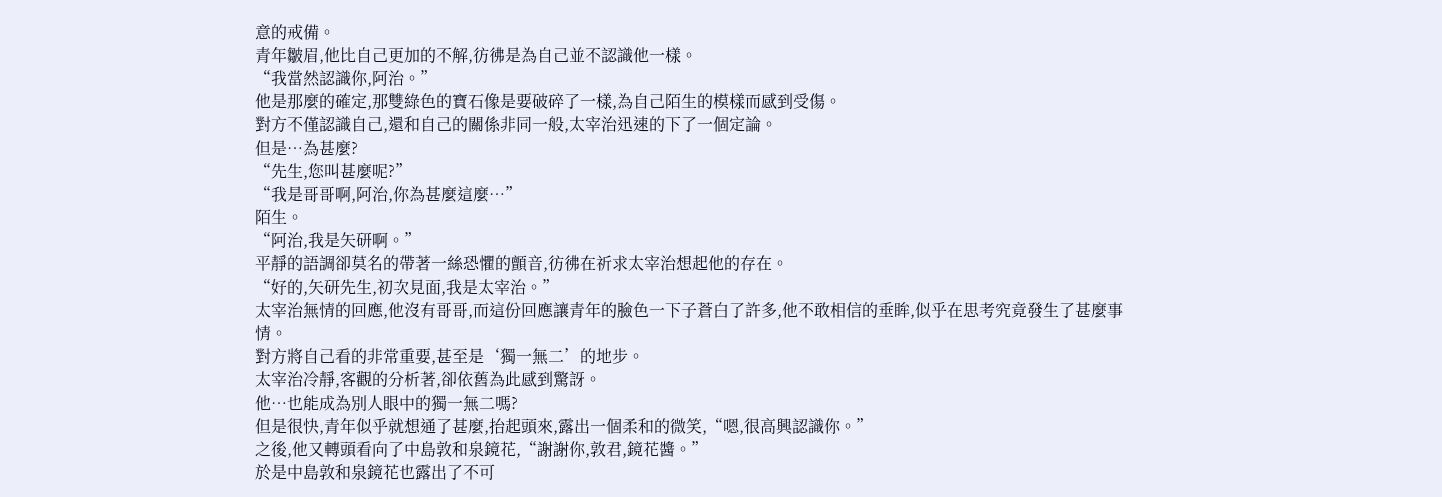意的戒備。
青年皺眉,他比自己更加的不解,彷彿是為自己並不認識他一樣。
“我當然認識你,阿治。”
他是那麼的確定,那雙綠色的寶石像是要破碎了一樣,為自己陌生的模樣而感到受傷。
對方不僅認識自己,還和自己的關係非同一般,太宰治迅速的下了一個定論。
但是…為甚麼?
“先生,您叫甚麼呢?”
“我是哥哥啊,阿治,你為甚麼這麼…”
陌生。
“阿治,我是矢研啊。”
平靜的語調卻莫名的帶著一絲恐懼的顫音,彷彿在祈求太宰治想起他的存在。
“好的,矢研先生,初次見面,我是太宰治。”
太宰治無情的回應,他沒有哥哥,而這份回應讓青年的臉色一下子蒼白了許多,他不敢相信的垂眸,似乎在思考究竟發生了甚麼事情。
對方將自己看的非常重要,甚至是‘獨一無二’的地步。
太宰治冷靜,客觀的分析著,卻依舊為此感到驚訝。
他…也能成為別人眼中的獨一無二嗎?
但是很快,青年似乎就想通了甚麼,抬起頭來,露出一個柔和的微笑,“嗯,很高興認識你。”
之後,他又轉頭看向了中島敦和泉鏡花,“謝謝你,敦君,鏡花醬。”
於是中島敦和泉鏡花也露出了不可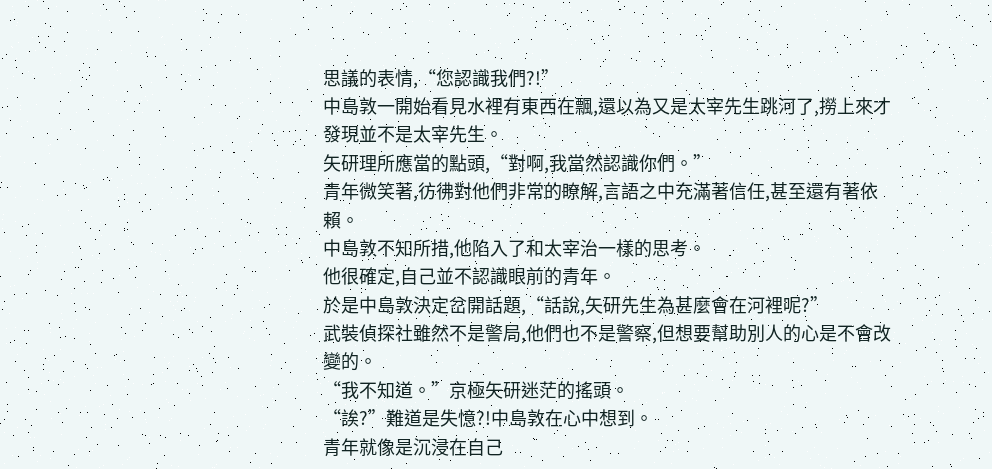思議的表情,“您認識我們?!”
中島敦一開始看見水裡有東西在飄,還以為又是太宰先生跳河了,撈上來才發現並不是太宰先生。
矢研理所應當的點頭,“對啊,我當然認識你們。”
青年微笑著,彷彿對他們非常的瞭解,言語之中充滿著信任,甚至還有著依賴。
中島敦不知所措,他陷入了和太宰治一樣的思考。
他很確定,自己並不認識眼前的青年。
於是中島敦決定岔開話題,“話說,矢研先生為甚麼會在河裡呢?”
武裝偵探社雖然不是警局,他們也不是警察,但想要幫助別人的心是不會改變的。
“我不知道。”京極矢研迷茫的搖頭。
“誒?”難道是失憶?!中島敦在心中想到。
青年就像是沉浸在自己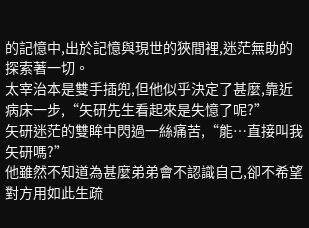的記憶中,出於記憶與現世的狹間裡,迷茫無助的探索著一切。
太宰治本是雙手插兜,但他似乎決定了甚麼,靠近病床一步,“矢研先生看起來是失憶了呢?”
矢研迷茫的雙眸中閃過一絲痛苦,“能…直接叫我矢研嗎?”
他雖然不知道為甚麼弟弟會不認識自己,卻不希望對方用如此生疏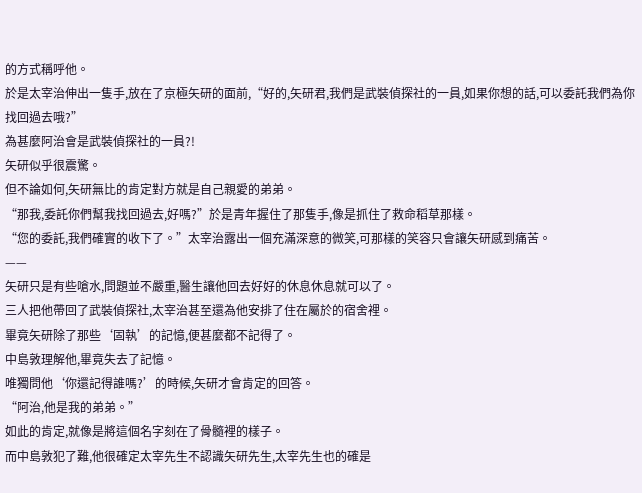的方式稱呼他。
於是太宰治伸出一隻手,放在了京極矢研的面前,“好的,矢研君,我們是武裝偵探社的一員,如果你想的話,可以委託我們為你找回過去哦?”
為甚麼阿治會是武裝偵探社的一員?!
矢研似乎很震驚。
但不論如何,矢研無比的肯定對方就是自己親愛的弟弟。
“那我,委託你們幫我找回過去,好嗎?”於是青年握住了那隻手,像是抓住了救命稻草那樣。
“您的委託,我們確實的收下了。”太宰治露出一個充滿深意的微笑,可那樣的笑容只會讓矢研感到痛苦。
——
矢研只是有些嗆水,問題並不嚴重,醫生讓他回去好好的休息休息就可以了。
三人把他帶回了武裝偵探社,太宰治甚至還為他安排了住在屬於的宿舍裡。
畢竟矢研除了那些‘固執’的記憶,便甚麼都不記得了。
中島敦理解他,畢竟失去了記憶。
唯獨問他‘你還記得誰嗎?’的時候,矢研才會肯定的回答。
“阿治,他是我的弟弟。”
如此的肯定,就像是將這個名字刻在了骨髓裡的樣子。
而中島敦犯了難,他很確定太宰先生不認識矢研先生,太宰先生也的確是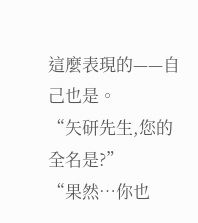這麼表現的——自己也是。
“矢研先生,您的全名是?”
“果然…你也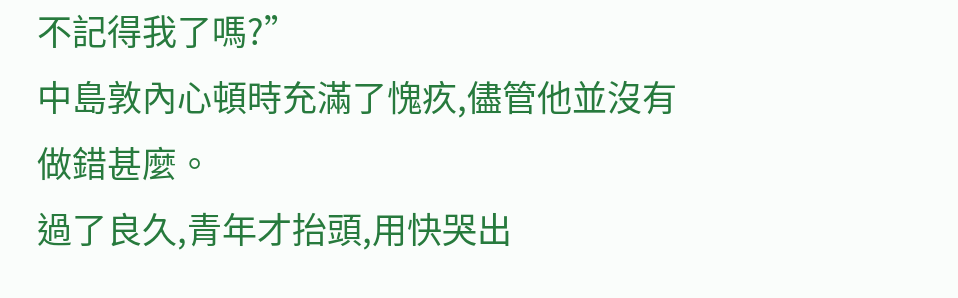不記得我了嗎?”
中島敦內心頓時充滿了愧疚,儘管他並沒有做錯甚麼。
過了良久,青年才抬頭,用快哭出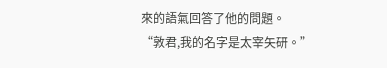來的語氣回答了他的問題。
“敦君,我的名字是太宰矢研。”